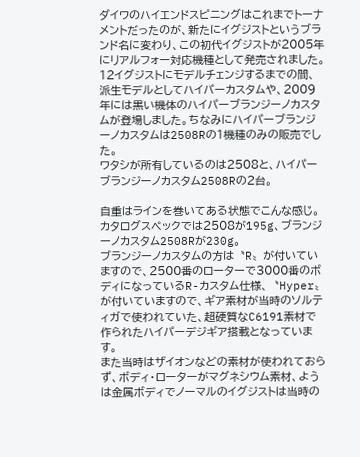ダイワのハイエンドスピニングはこれまでトーナメントだったのが、新たにイグジストというブランド名に変わり、この初代イグジストが2005年にリアルフォー対応機種として発売されました。
12イグジストにモデルチェンジするまでの間、派生モデルとしてハイパーカスタムや、2009年には黒い機体のハイパーブランジーノカスタムが登場しました。ちなみにハイパーブランジーノカスタムは2508Rの1機種のみの販売でした。
ワタシが所有しているのは2508と、ハイパーブランジーノカスタム2508Rの2台。

自重はラインを巻いてある状態でこんな感じ。
カタログスペックでは2508が195g、ブランジーノカスタム2508Rが230g。
ブランジーノカスタムの方は〝R〟が付いていますので、2500番のローターで3000番のボディになっているR-カスタム仕様、〝Hyper〟が付いていますので、ギア素材が当時のソルティガで使われていた、超硬質なC6191素材で作られたハイパーデジギア搭載となっています。
また当時はザイオンなどの素材が使われておらず、ボディ・ローターがマグネシウム素材、ようは金属ボディでノーマルのイグジストは当時の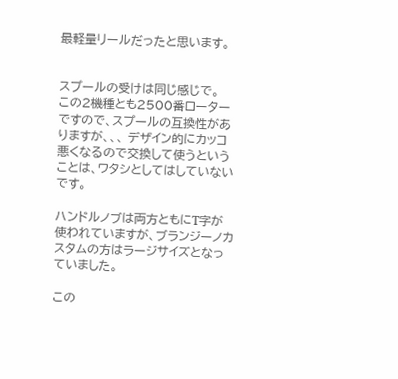最軽量リールだったと思います。


スプールの受けは同じ感じで。
この2機種とも2500番ローターですので、スプールの互換性がありますが、、、 デザイン的にカッコ悪くなるので交換して使うということは、ワタシとしてはしていないです。

ハンドルノブは両方ともにT字が使われていますが、ブランジーノカスタムの方はラージサイズとなっていました。

この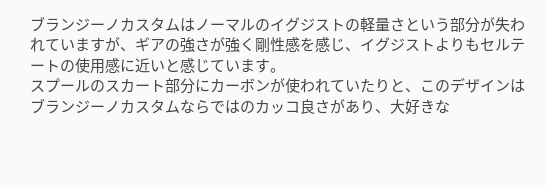ブランジーノカスタムはノーマルのイグジストの軽量さという部分が失われていますが、ギアの強さが強く剛性感を感じ、イグジストよりもセルテートの使用感に近いと感じています。
スプールのスカート部分にカーボンが使われていたりと、このデザインはブランジーノカスタムならではのカッコ良さがあり、大好きな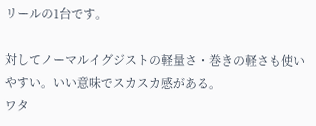リールの1台です。

対してノーマルイグジストの軽量さ・巻きの軽さも使いやすい。いい意味でスカスカ感がある。
ワタ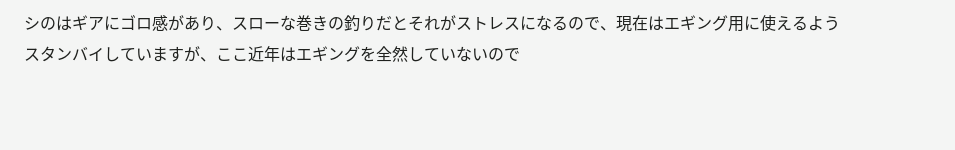シのはギアにゴロ感があり、スローな巻きの釣りだとそれがストレスになるので、現在はエギング用に使えるようスタンバイしていますが、ここ近年はエギングを全然していないので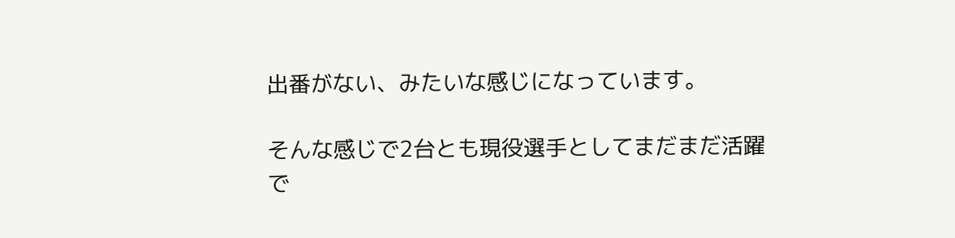出番がない、みたいな感じになっています。

そんな感じで2台とも現役選手としてまだまだ活躍で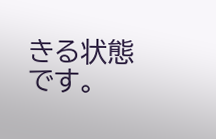きる状態です。